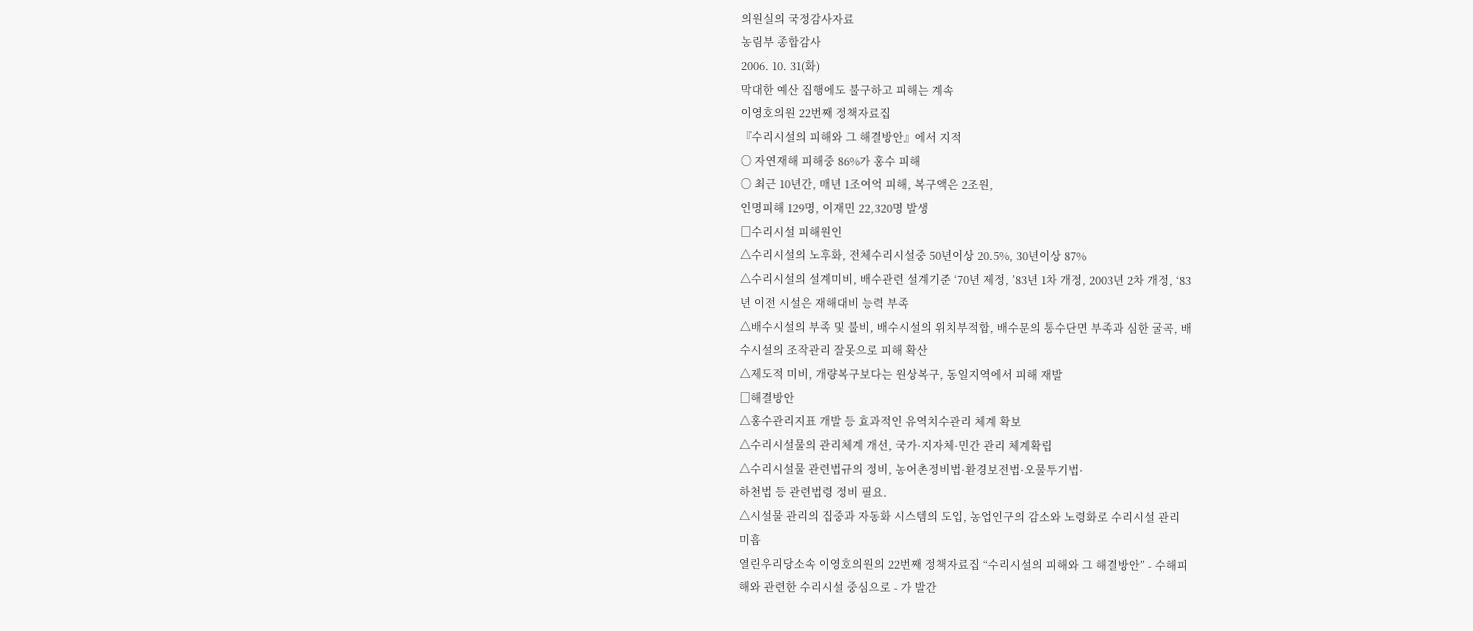의원실의 국정감사자료
농림부 종합감사
2006. 10. 31(화)
막대한 예산 집행에도 불구하고 피해는 계속
이영호의원 22번째 정책자료집
『수리시설의 피해와 그 해결방안』에서 지적
○ 자연재해 피해중 86%가 홍수 피해
○ 최근 10년간, 매년 1조여억 피해, 복구액은 2조원,
인명피해 129명, 이재민 22,320명 발생
□수리시설 피해원인
△수리시설의 노후화, 전체수리시설중 50년이상 20.5%, 30년이상 87%
△수리시설의 설계미비, 배수관련 설계기준 ‘70년 제정, ’83년 1차 개정, 2003년 2차 개정, ‘83
년 이전 시설은 재해대비 능력 부족
△배수시설의 부족 및 불비, 배수시설의 위치부적합, 배수문의 통수단면 부족과 심한 굴곡, 배
수시설의 조작관리 잘못으로 피해 확산
△제도적 미비, 개량복구보다는 원상복구, 동일지역에서 피해 재발
□해결방안
△홍수관리지표 개발 등 효과적인 유역치수관리 체계 확보
△수리시설물의 관리체계 개선, 국가·지자체·민간 관리 체계확립
△수리시설물 관련법규의 정비, 농어촌정비법·환경보전법·오물투기법·
하천법 등 관련법령 정비 필요.
△시설물 관리의 집중과 자동화 시스템의 도입, 농업인구의 감소와 노령화로 수리시설 관리
미흡
열린우리당소속 이영호의원의 22번째 정책자료집 “수리시설의 피해와 그 해결방안” - 수해피
해와 관련한 수리시설 중심으로 - 가 발간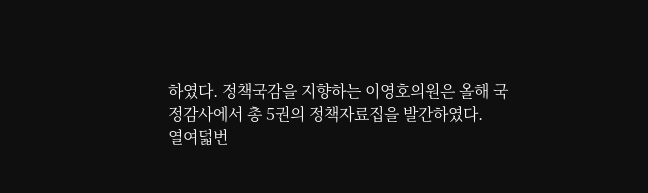하였다. 정책국감을 지향하는 이영호의원은 올해 국
정감사에서 총 5권의 정책자료집을 발간하였다.
열여덟번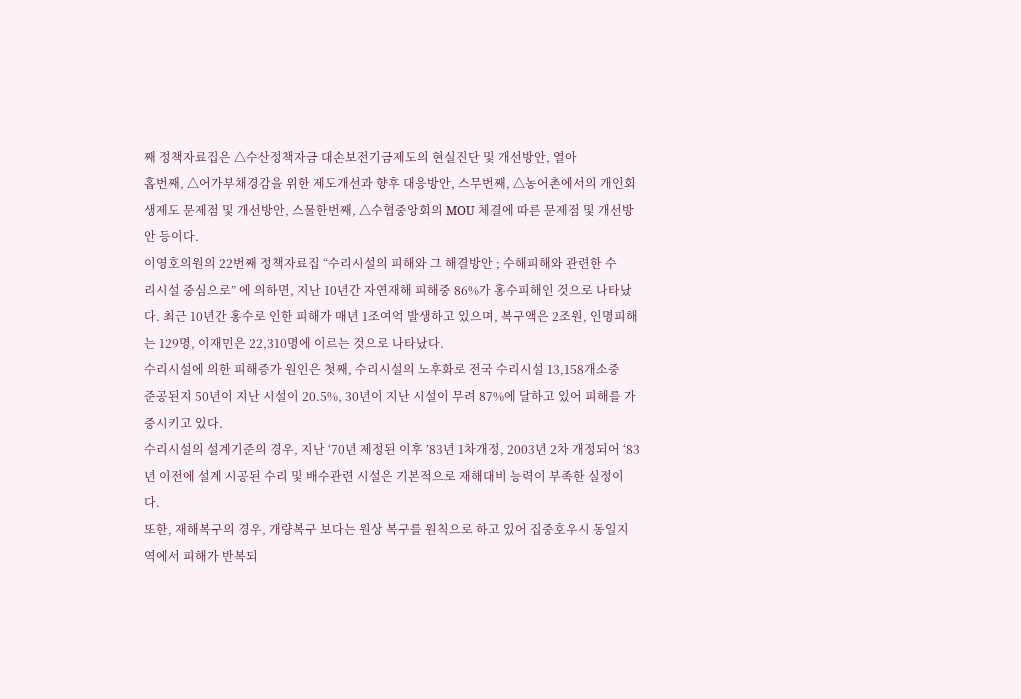째 정책자료집은 △수산정책자금 대손보전기금제도의 현실진단 및 개선방안, 열아
홉번째, △어가부채경감을 위한 제도개선과 향후 대응방안, 스무번째, △농어촌에서의 개인회
생제도 문제점 및 개선방안, 스물한번째, △수협중앙회의 MOU 체결에 따른 문제점 및 개선방
안 등이다.
이영호의원의 22번째 정책자료집 “수리시설의 피해와 그 해결방안 ; 수해피해와 관련한 수
리시설 중심으로” 에 의하면, 지난 10년간 자연재해 피해중 86%가 홍수피해인 것으로 나타났
다. 최근 10년간 홍수로 인한 피해가 매년 1조여억 발생하고 있으며, 복구액은 2조원, 인명피해
는 129명, 이재민은 22,310명에 이르는 것으로 나타났다.
수리시설에 의한 피해증가 원인은 첫째, 수리시설의 노후화로 전국 수리시설 13,158개소중
준공된지 50년이 지난 시설이 20.5%, 30년이 지난 시설이 무려 87%에 달하고 있어 피해를 가
중시키고 있다.
수리시설의 설계기준의 경우, 지난 ‘70년 제정된 이후 ’83년 1차개정, 2003년 2차 개정되어 ‘83
년 이전에 설계 시공된 수리 및 배수관련 시설은 기본적으로 재해대비 능력이 부족한 실정이
다.
또한, 재해복구의 경우, 개량복구 보다는 원상 복구를 원칙으로 하고 있어 집중호우시 동일지
역에서 피해가 반복되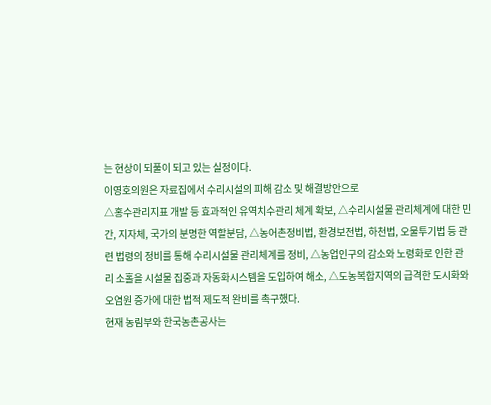는 현상이 되풀이 되고 있는 실정이다.
이영호의원은 자료집에서 수리시설의 피해 감소 및 해결방안으로
△홍수관리지표 개발 등 효과적인 유역치수관리 체계 확보, △수리시설물 관리체계에 대한 민
간, 지자체, 국가의 분명한 역할분담, △농어촌정비법, 환경보전법, 하천법, 오물투기법 등 관
련 법령의 정비를 통해 수리시설물 관리체계를 정비, △농업인구의 감소와 노령화로 인한 관
리 소홀을 시설물 집중과 자동화시스템을 도입하여 해소, △도농복합지역의 급격한 도시화와
오염원 증가에 대한 법적 제도적 완비를 촉구했다.
현재 농림부와 한국농촌공사는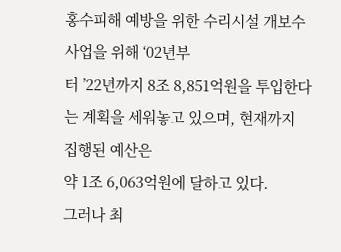홍수피해 예방을 위한 수리시설 개보수 사업을 위해 ‘02년부
터 ’22년까지 8조 8,851억원을 투입한다는 계획을 세워놓고 있으며, 현재까지 집행된 예산은
약 1조 6,063억원에 달하고 있다.
그러나 최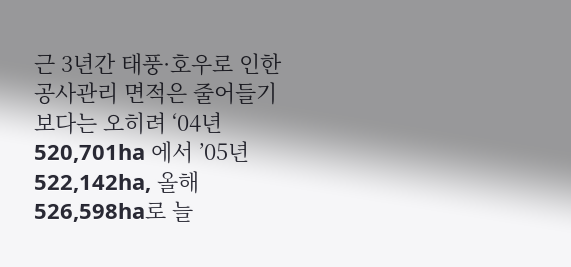근 3년간 태풍·호우로 인한 공사관리 면적은 줄어들기 보다는 오히려 ‘04년
520,701ha 에서 ’05년 522,142ha, 올해 526,598ha로 늘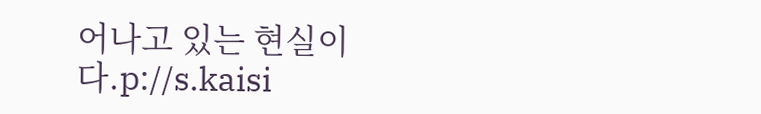어나고 있는 현실이다.p://s.kaisi